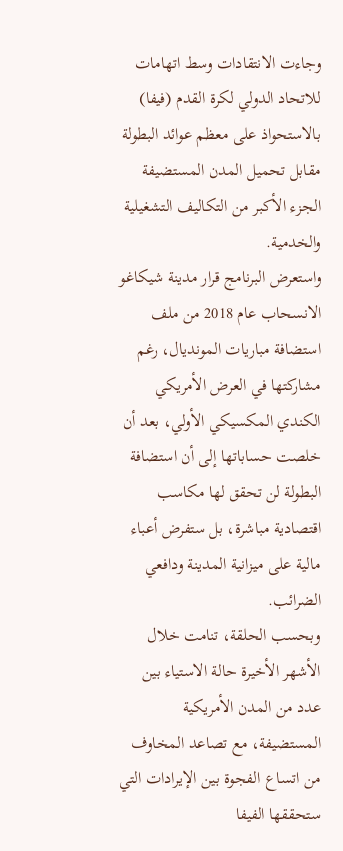وجاءت الانتقادات وسط اتهامات للاتحاد الدولي لكرة القدم (فيفا) بالاستحواذ على معظم عوائد البطولة مقابل تحميل المدن المستضيفة الجزء الأكبر من التكاليف التشغيلية والخدمية.
واستعرض البرنامج قرار مدينة شيكاغو الانسحاب عام 2018 من ملف استضافة مباريات المونديال، رغم مشاركتها في العرض الأمريكي الكندي المكسيكي الأولي، بعد أن خلصت حساباتها إلى أن استضافة البطولة لن تحقق لها مكاسب اقتصادية مباشرة، بل ستفرض أعباء مالية على ميزانية المدينة ودافعي الضرائب.
وبحسب الحلقة، تنامت خلال الأشهر الأخيرة حالة الاستياء بين عدد من المدن الأمريكية المستضيفة، مع تصاعد المخاوف من اتساع الفجوة بين الإيرادات التي ستحققها الفيفا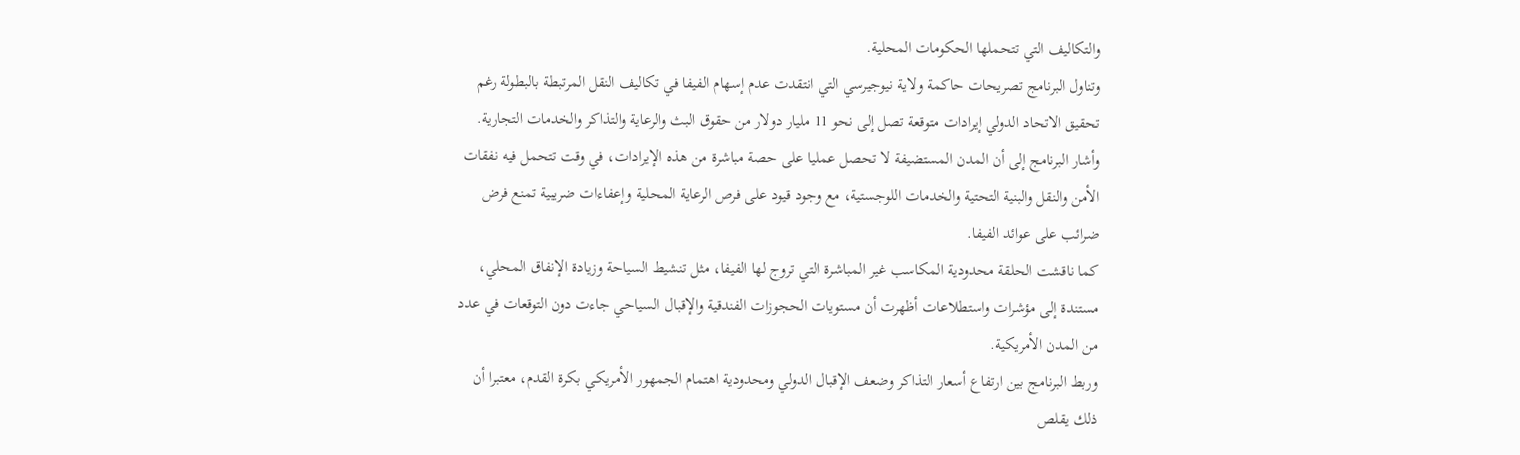والتكاليف التي تتحملها الحكومات المحلية.
وتناول البرنامج تصريحات حاكمة ولاية نيوجيرسي التي انتقدت عدم إسهام الفيفا في تكاليف النقل المرتبطة بالبطولة رغم تحقيق الاتحاد الدولي إيرادات متوقعة تصل إلى نحو 11 مليار دولار من حقوق البث والرعاية والتذاكر والخدمات التجارية.
وأشار البرنامج إلى أن المدن المستضيفة لا تحصل عمليا على حصة مباشرة من هذه الإيرادات، في وقت تتحمل فيه نفقات الأمن والنقل والبنية التحتية والخدمات اللوجستية، مع وجود قيود على فرص الرعاية المحلية وإعفاءات ضريبية تمنع فرض ضرائب على عوائد الفيفا.
كما ناقشت الحلقة محدودية المكاسب غير المباشرة التي تروج لها الفيفا، مثل تنشيط السياحة وزيادة الإنفاق المحلي، مستندة إلى مؤشرات واستطلاعات أظهرت أن مستويات الحجوزات الفندقية والإقبال السياحي جاءت دون التوقعات في عدد من المدن الأمريكية.
وربط البرنامج بين ارتفاع أسعار التذاكر وضعف الإقبال الدولي ومحدودية اهتمام الجمهور الأمريكي بكرة القدم، معتبرا أن ذلك يقلص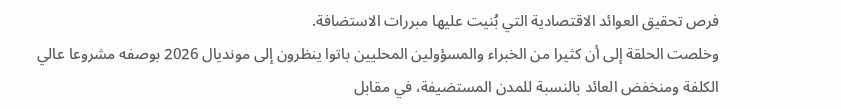فرص تحقيق العوائد الاقتصادية التي بُنيت عليها مبررات الاستضافة.
وخلصت الحلقة إلى أن كثيرا من الخبراء والمسؤولين المحليين باتوا ينظرون إلى مونديال 2026 بوصفه مشروعا عالي الكلفة ومنخفض العائد بالنسبة للمدن المستضيفة، في مقابل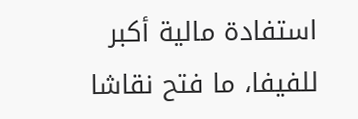استفادة مالية أكبر للفيفا، ما فتح نقاشا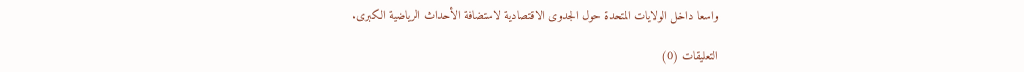واسعا داخل الولايات المتحدة حول الجدوى الاقتصادية لاستضافة الأحداث الرياضية الكبرى.

التعليقات (0)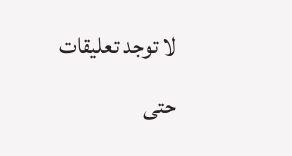لا توجد تعليقات حتى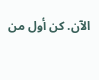الآن. كن أول من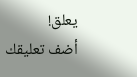يعلق!
أضف تعليقك